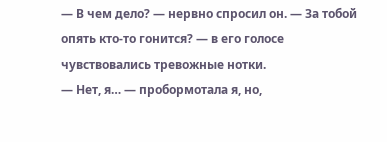— В чем дело? — нервно спросил он. — За тобой опять кто-то гонится? — в его голосе чувствовались тревожные нотки.
— Нет, я… — пробормотала я, но,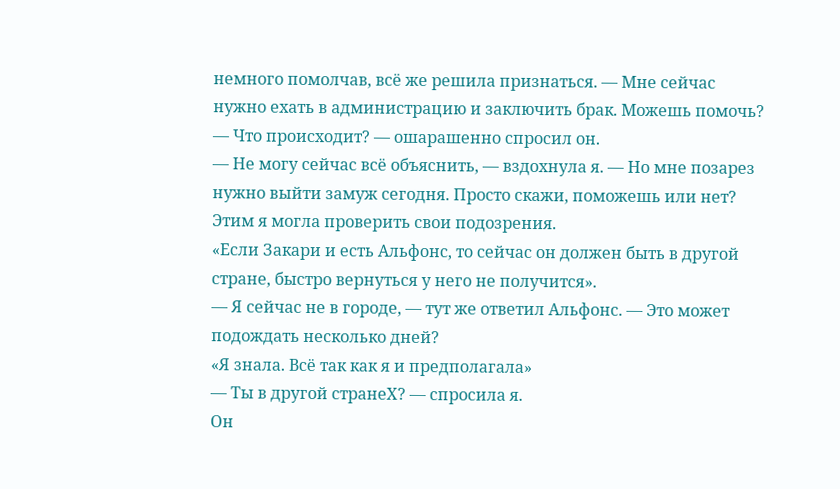немного помолчав, всё же решила признаться. — Мне сейчас нужно ехать в администрацию и заключить брак. Можешь помочь?
— Что происходит? — ошарашенно спросил он.
— Не могу сейчас всё объяснить, — вздохнула я. — Но мне позарез нужно выйти замуж сегодня. Просто скажи, поможешь или нет?
Этим я могла проверить свои подозрения.
«Если Закари и есть Альфонс, то сейчас он должен быть в другой стране, быстро вернуться у него не получится».
— Я сейчас не в городе, — тут же ответил Альфонс. — Это может подождать несколько дней?
«Я знала. Всё так как я и предполагала»
— Ты в другой странеХ? — спросила я.
Он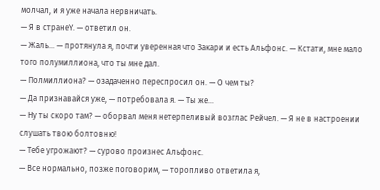молчал, и я уже начала нервничать.
— Я в странеY. — ответил он.
— Жаль… — протянула я, почти уверенная что Закари и есть Альфонс. — Кстати, мне мало того полумиллиона, что ты мне дал.
— Полмиллиона? — озадаченно переспросил он. — О чем ты?
— Да признавайся уже, — потребовала я. — Ты же…
— Ну ты скоро там? — оборвал меня нетерпеливый возглас Рейчел. — Я не в настроении слушать твою болтовню!
— Тебе угрожают? — сурово произнес Альфонс.
— Все нормально, позже поговорим, — торопливо ответила я,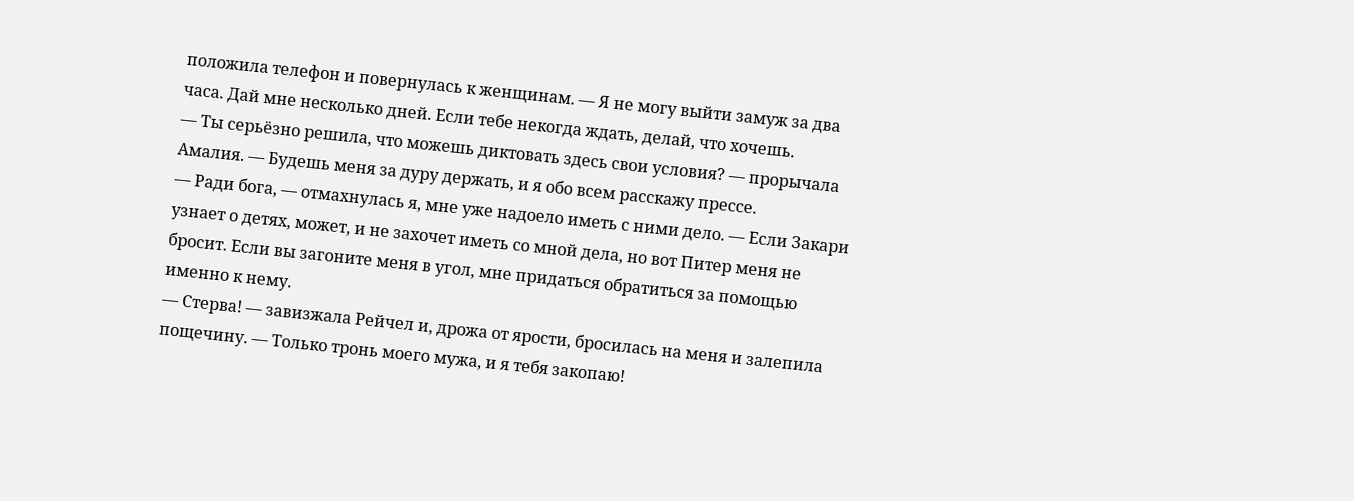положила телефон и повернулась к женщинам. — Я не могу выйти замуж за два часа. Дай мне несколько дней. Если тебе некогда ждать, делай, что хочешь.
— Ты серьёзно решила, что можешь диктовать здесь свои условия? — прорычала Амалия. — Будешь меня за дуру держать, и я обо всем расскажу прессе.
— Ради бога, — отмахнулась я, мне уже надоело иметь с ними дело. — Если Закари узнает о детях, может, и не захочет иметь со мной дела, но вот Питер меня не бросит. Если вы загоните меня в угол, мне придаться обратиться за помощью именно к нему.
— Стерва! — завизжала Рейчел и, дрожа от ярости, бросилась на меня и залепила пощечину. — Только тронь моего мужа, и я тебя закопаю!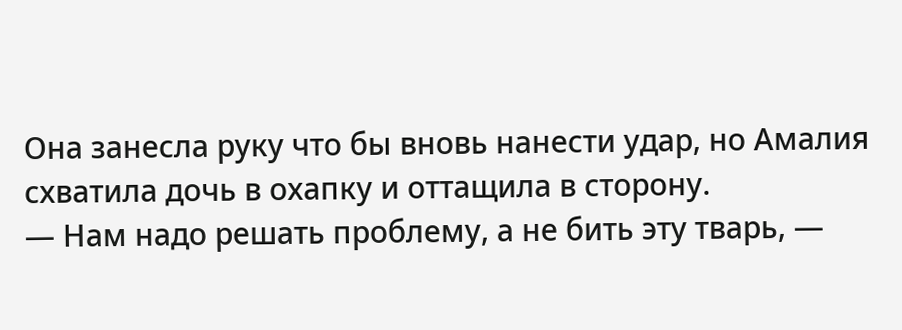Она занесла руку что бы вновь нанести удар, но Амалия схватила дочь в охапку и оттащила в сторону.
— Нам надо решать проблему, а не бить эту тварь, —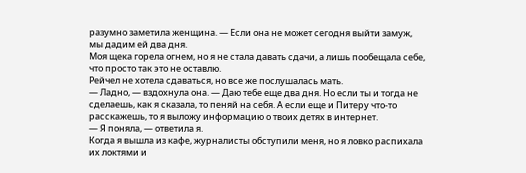разумно заметила женщина. — Если она не может сегодня выйти замуж, мы дадим ей два дня.
Моя щека горела огнем, но я не стала давать сдачи, а лишь пообещала себе, что просто так это не оставлю.
Рейчел не хотела сдаваться, но все же послушалась мать.
— Ладно, — вздохнула она. — Даю тебе еще два дня. Но если ты и тогда не сделаешь, как я сказала, то пеняй на себя. А если еще и Питеру что-то расскажешь, то я выложу информацию о твоих детях в интернет.
— Я поняла, — ответила я.
Когда я вышла из кафе, журналисты обступили меня, но я ловко распихала их локтями и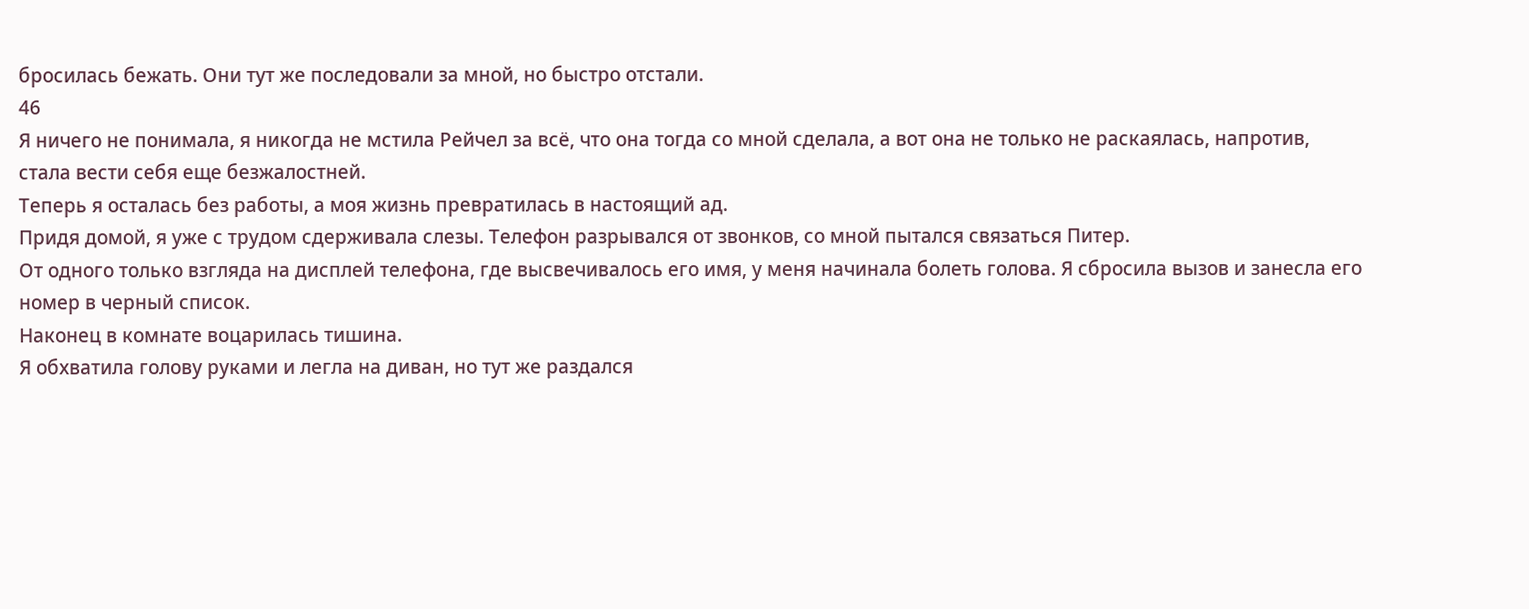бросилась бежать. Они тут же последовали за мной, но быстро отстали.
46
Я ничего не понимала, я никогда не мстила Рейчел за всё, что она тогда со мной сделала, а вот она не только не раскаялась, напротив, стала вести себя еще безжалостней.
Теперь я осталась без работы, а моя жизнь превратилась в настоящий ад.
Придя домой, я уже с трудом сдерживала слезы. Телефон разрывался от звонков, со мной пытался связаться Питер.
От одного только взгляда на дисплей телефона, где высвечивалось его имя, у меня начинала болеть голова. Я сбросила вызов и занесла его номер в черный список.
Наконец в комнате воцарилась тишина.
Я обхватила голову руками и легла на диван, но тут же раздался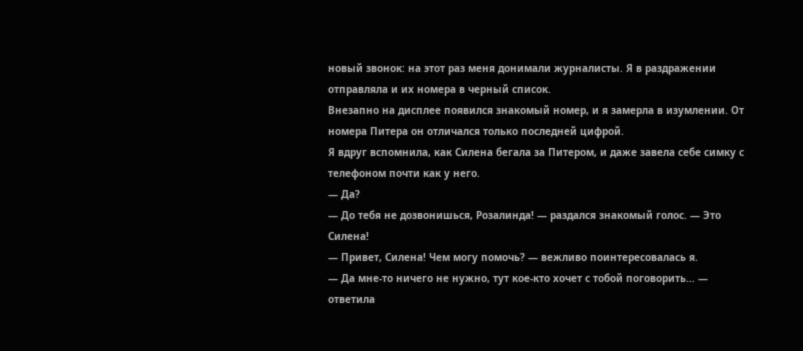новый звонок: на этот раз меня донимали журналисты. Я в раздражении отправляла и их номера в черный список.
Внезапно на дисплее появился знакомый номер, и я замерла в изумлении. От номера Питера он отличался только последней цифрой.
Я вдруг вспомнила, как Силена бегала за Питером, и даже завела себе симку с телефоном почти как у него.
— Да?
— До тебя не дозвонишься, Розалинда! — раздался знакомый голос. — Это Силена!
— Привет, Силена! Чем могу помочь? — вежливо поинтересовалась я.
— Да мне-то ничего не нужно, тут кое-кто хочет с тобой поговорить… — ответила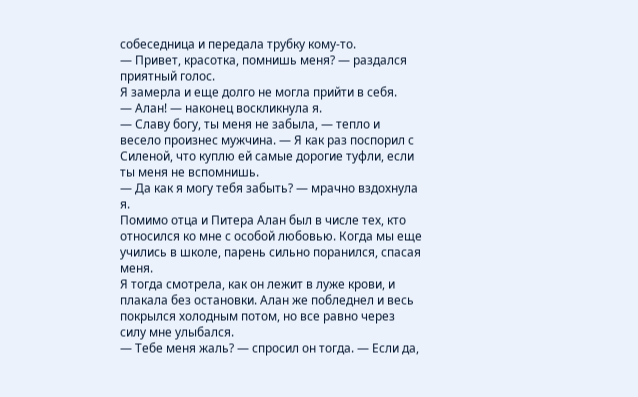собеседница и передала трубку кому-то.
— Привет, красотка, помнишь меня? — раздался приятный голос.
Я замерла и еще долго не могла прийти в себя.
— Алан! — наконец воскликнула я.
— Славу богу, ты меня не забыла, — тепло и весело произнес мужчина. — Я как раз поспорил с Силеной, что куплю ей самые дорогие туфли, если ты меня не вспомнишь.
— Да как я могу тебя забыть? — мрачно вздохнула я.
Помимо отца и Питера Алан был в числе тех, кто относился ко мне с особой любовью. Когда мы еще учились в школе, парень сильно поранился, спасая меня.
Я тогда смотрела, как он лежит в луже крови, и плакала без остановки. Алан же побледнел и весь покрылся холодным потом, но все равно через силу мне улыбался.
— Тебе меня жаль? — спросил он тогда. — Если да,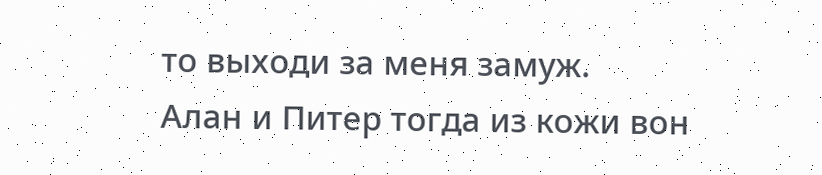то выходи за меня замуж.
Алан и Питер тогда из кожи вон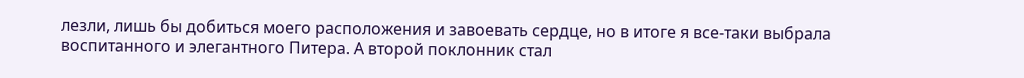лезли, лишь бы добиться моего расположения и завоевать сердце, но в итоге я все-таки выбрала воспитанного и элегантного Питера. А второй поклонник стал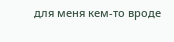для меня кем-то вроде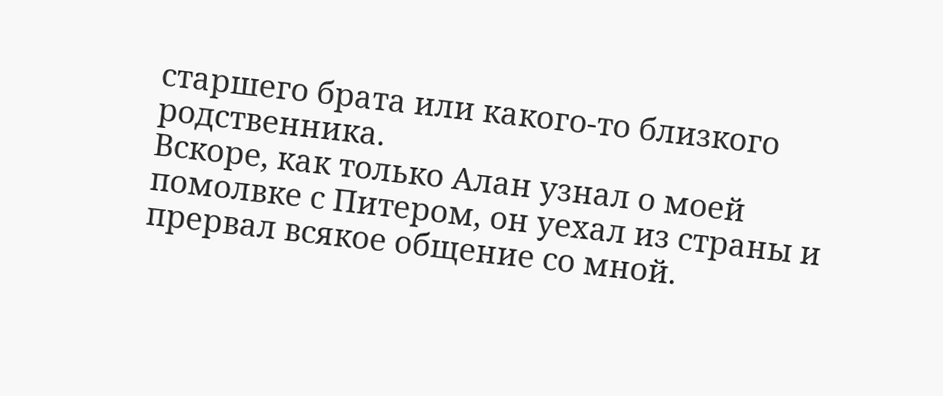старшего брата или какого-то близкого родственника.
Вскоре, как только Алан узнал о моей помолвке с Питером, он уехал из страны и прервал всякое общение со мной.